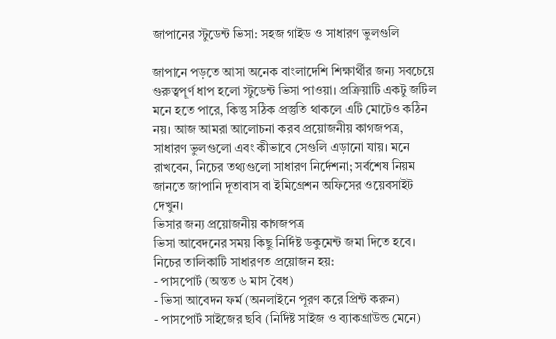জাপানের স্টুডেন্ট ভিসা: সহজ গাইড ও সাধারণ ভুলগুলি

জাপানে পড়তে আসা অনেক বাংলাদেশি শিক্ষার্থীর জন্য সবচেয়ে গুরুত্বপূর্ণ ধাপ হলো স্টুডেন্ট ভিসা পাওয়া। প্রক্রিয়াটি একটু জটিল মনে হতে পারে, কিন্তু সঠিক প্রস্তুতি থাকলে এটি মোটেও কঠিন নয়। আজ আমরা আলোচনা করব প্রয়োজনীয় কাগজপত্র, সাধারণ ভুলগুলো এবং কীভাবে সেগুলি এড়ানো যায়। মনে রাখবেন, নিচের তথ্যগুলো সাধারণ নির্দেশনা; সর্বশেষ নিয়ম জানতে জাপানি দূতাবাস বা ইমিগ্রেশন অফিসের ওয়েবসাইট দেখুন।
ভিসার জন্য প্রয়োজনীয় কাগজপত্র
ভিসা আবেদনের সময় কিছু নির্দিষ্ট ডকুমেন্ট জমা দিতে হবে। নিচের তালিকাটি সাধারণত প্রয়োজন হয়:
- পাসপোর্ট (অন্তত ৬ মাস বৈধ)
- ভিসা আবেদন ফর্ম (অনলাইনে পূরণ করে প্রিন্ট করুন)
- পাসপোর্ট সাইজের ছবি (নির্দিষ্ট সাইজ ও ব্যাকগ্রাউন্ড মেনে)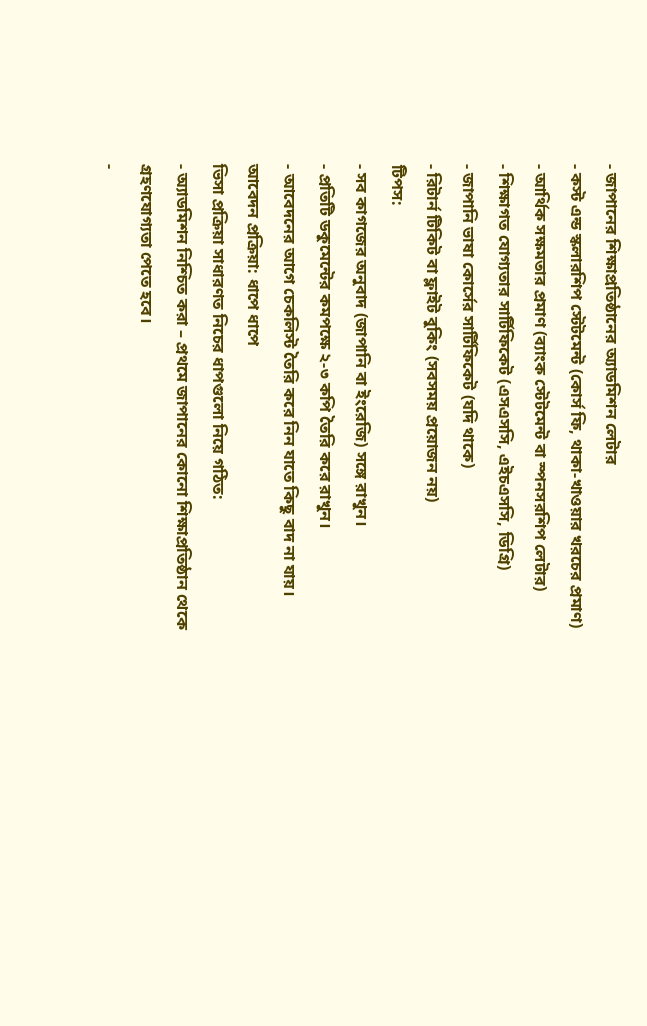- জাপানের শিক্ষাপ্রতিষ্ঠানের অ্যাডমিশন লেটার
- কস্ট এন্ড স্কলারশিপ স্টেটমেন্ট (কোর্স ফি, থাকা-খাওয়ার খরচের প্রমাণ)
- আর্থিক সক্ষমতার প্রমাণ (ব্যাংক স্টেটমেন্ট বা স্পনসরশিপ লেটার)
- শিক্ষাগত যোগ্যতার সার্টিফিকেট (এসএসসি, এইচএসসি, ডিগ্রি)
- জাপানি ভাষা কোর্সের সার্টিফিকেট (যদি থাকে)
- রিটার্ন টিকিট বা ফ্লাইট বুকিং (সবসময় প্রয়োজন নয়)
টিপস:
- সব কাগজের অনুবাদ (জাপানি বা ইংরেজি) সঙ্গে রাখুন।
- প্রতিটি ডকুমেন্টের কমপক্ষে ২-৩ কপি তৈরি করে রাখুন।
- আবেদনের আগে চেকলিস্ট তৈরি করে নিন যাতে কিছু বাদ না যায়।
আবেদন প্রক্রিয়া: ধাপে ধাপে
ভিসা প্রক্রিয়া সাধারণত নিচের ধাপগুলো নিয়ে গঠিত:
- অ্যাডমিশন নিশ্চিত করা – প্রথমে জাপানের কোনো শিক্ষাপ্রতিষ্ঠান থেকে গ্রহণযোগ্যতা পেতে হবে।
-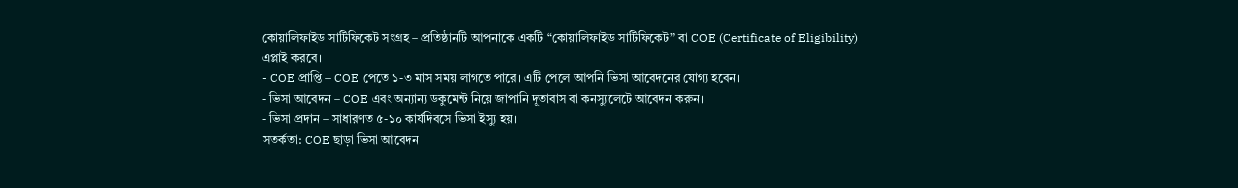কোয়ালিফাইড সার্টিফিকেট সংগ্রহ – প্রতিষ্ঠানটি আপনাকে একটি “কোয়ালিফাইড সার্টিফিকেট” বা COE (Certificate of Eligibility) এপ্লাই করবে।
- COE প্রাপ্তি – COE পেতে ১-৩ মাস সময় লাগতে পারে। এটি পেলে আপনি ভিসা আবেদনের যোগ্য হবেন।
- ভিসা আবেদন – COE এবং অন্যান্য ডকুমেন্ট নিয়ে জাপানি দূতাবাস বা কনস্যুলেটে আবেদন করুন।
- ভিসা প্রদান – সাধারণত ৫-১০ কার্যদিবসে ভিসা ইস্যু হয়।
সতর্কতা: COE ছাড়া ভিসা আবেদন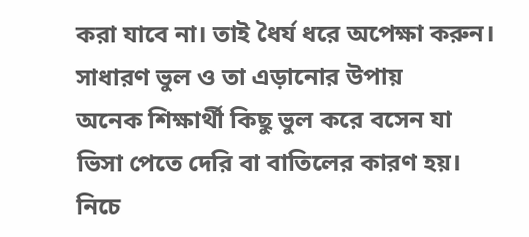করা যাবে না। তাই ধৈর্য ধরে অপেক্ষা করুন।
সাধারণ ভুল ও তা এড়ানোর উপায়
অনেক শিক্ষার্থী কিছু ভুল করে বসেন যা ভিসা পেতে দেরি বা বাতিলের কারণ হয়। নিচে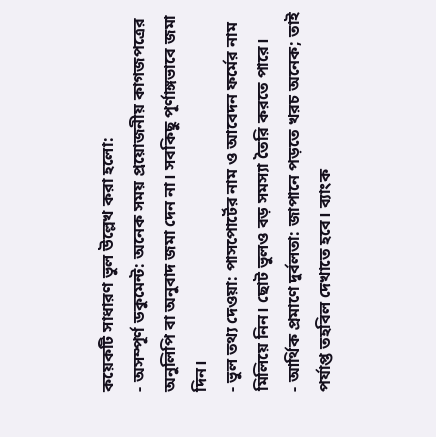কয়েকটি সাধারণ ভুল উল্লেখ করা হলো:
- অসম্পূর্ণ ডকুমেন্ট: অনেক সময় প্রয়োজনীয় কাগজপত্রের অনুলিপি বা অনুবাদ জমা দেন না। সবকিছু পূর্ণাঙ্গভাবে জমা দিন।
- ভুল তথ্য দেওয়া: পাসপোর্টের নাম ও আবেদন ফর্মের নাম মিলিয়ে নিন। ছোট ভুলও বড় সমস্যা তৈরি করতে পারে।
- আর্থিক প্রমাণে দুর্বলতা: জাপানে পড়তে খরচ অনেক; তাই পর্যাপ্ত তহবিল দেখাতে হবে। ব্যাংক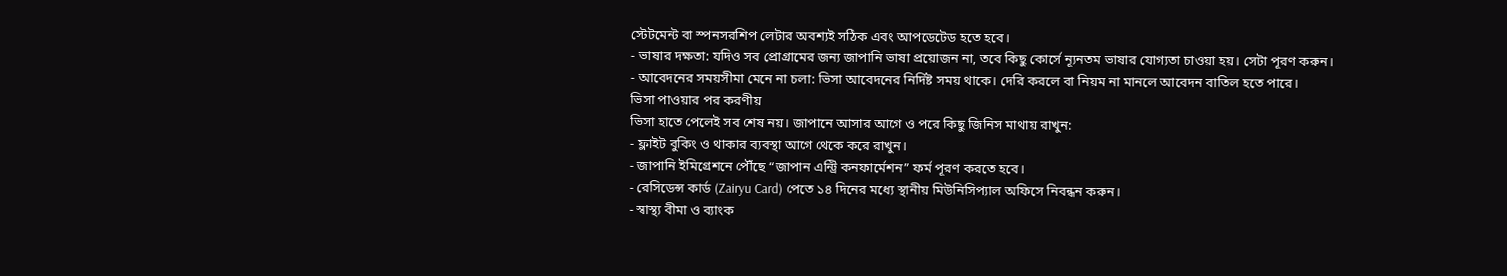স্টেটমেন্ট বা স্পনসরশিপ লেটার অবশ্যই সঠিক এবং আপডেটেড হতে হবে।
- ভাষার দক্ষতা: যদিও সব প্রোগ্রামের জন্য জাপানি ভাষা প্রয়োজন না, তবে কিছু কোর্সে ন্যূনতম ভাষার যোগ্যতা চাওয়া হয়। সেটা পূরণ করুন।
- আবেদনের সময়সীমা মেনে না চলা: ভিসা আবেদনের নির্দিষ্ট সময় থাকে। দেরি করলে বা নিয়ম না মানলে আবেদন বাতিল হতে পারে।
ভিসা পাওয়ার পর করণীয়
ভিসা হাতে পেলেই সব শেষ নয়। জাপানে আসার আগে ও পরে কিছু জিনিস মাথায় রাখুন:
- ফ্লাইট বুকিং ও থাকার ব্যবস্থা আগে থেকে করে রাখুন।
- জাপানি ইমিগ্রেশনে পৌঁছে “জাপান এন্ট্রি কনফার্মেশন” ফর্ম পূরণ করতে হবে।
- রেসিডেন্স কার্ড (Zairyu Card) পেতে ১৪ দিনের মধ্যে স্থানীয় মিউনিসিপ্যাল অফিসে নিবন্ধন করুন।
- স্বাস্থ্য বীমা ও ব্যাংক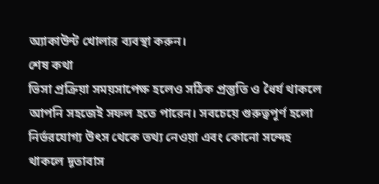অ্যাকাউন্ট খোলার ব্যবস্থা করুন।
শেষ কথা
ভিসা প্রক্রিয়া সময়সাপেক্ষ হলেও সঠিক প্রস্তুতি ও ধৈর্য থাকলে আপনি সহজেই সফল হতে পারেন। সবচেয়ে গুরুত্বপূর্ণ হলো নির্ভরযোগ্য উৎস থেকে তথ্য নেওয়া এবং কোনো সন্দেহ থাকলে দূতাবাস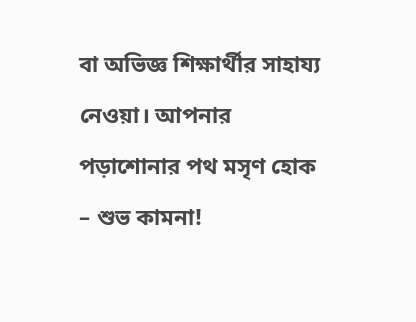বা অভিজ্ঞ শিক্ষার্থীর সাহায্য নেওয়া। আপনার পড়াশোনার পথ মসৃণ হোক – শুভ কামনা!